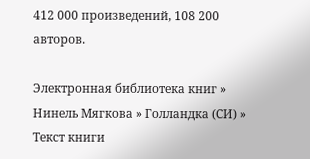412 000 произведений, 108 200 авторов.

Электронная библиотека книг » Нинель Мягкова » Голландка (СИ) » Текст книги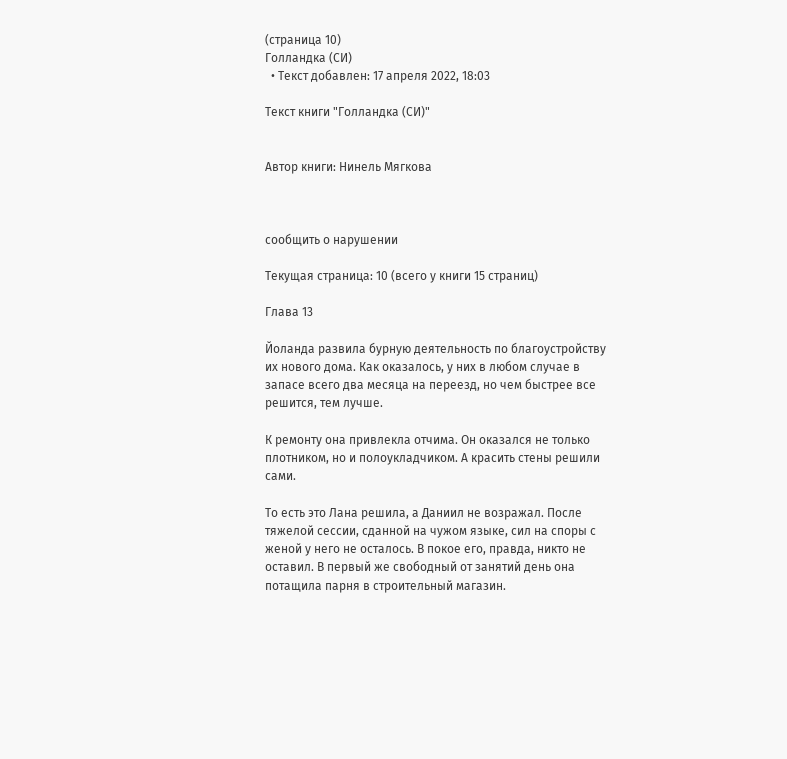(страница 10)
Голландка (СИ)
  • Текст добавлен: 17 апреля 2022, 18:03

Текст книги "Голландка (СИ)"


Автор книги: Нинель Мягкова



сообщить о нарушении

Текущая страница: 10 (всего у книги 15 страниц)

Глава 13

Йоланда развила бурную деятельность по благоустройству их нового дома. Как оказалось, у них в любом случае в запасе всего два месяца на переезд, но чем быстрее все решится, тем лучше.

К ремонту она привлекла отчима. Он оказался не только плотником, но и полоукладчиком. А красить стены решили сами.

То есть это Лана решила, а Даниил не возражал. После тяжелой сессии, сданной на чужом языке, сил на споры с женой у него не осталось. В покое его, правда, никто не оставил. В первый же свободный от занятий день она потащила парня в строительный магазин.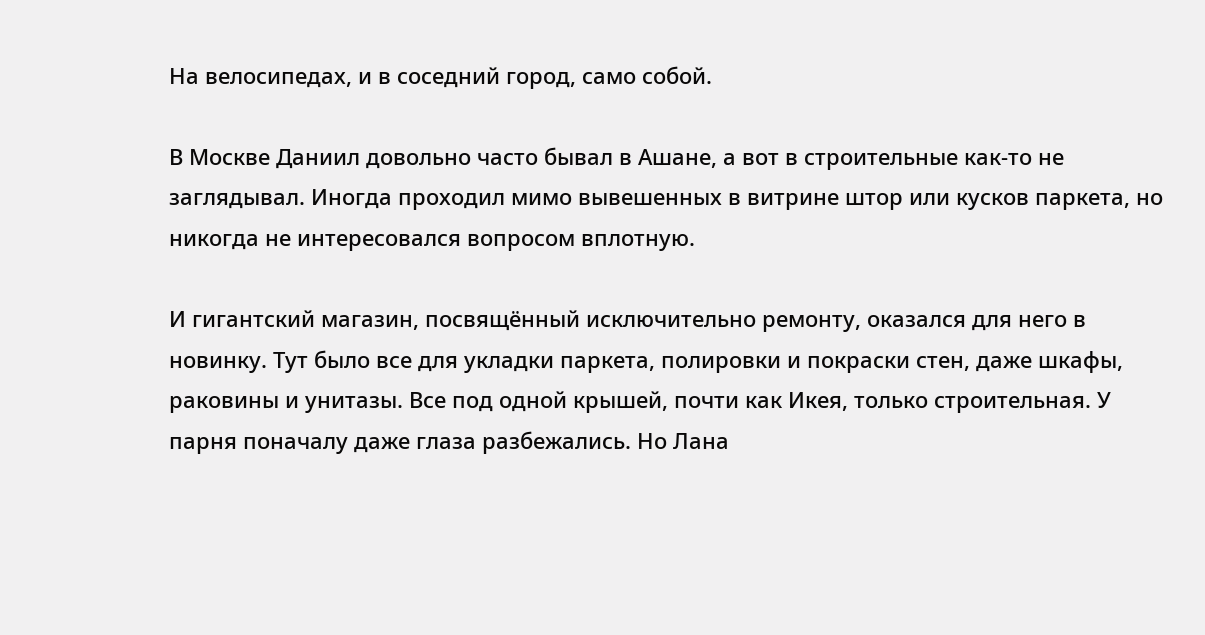На велосипедах, и в соседний город, само собой.

В Москве Даниил довольно часто бывал в Ашане, а вот в строительные как-то не заглядывал. Иногда проходил мимо вывешенных в витрине штор или кусков паркета, но никогда не интересовался вопросом вплотную.

И гигантский магазин, посвящённый исключительно ремонту, оказался для него в новинку. Тут было все для укладки паркета, полировки и покраски стен, даже шкафы, раковины и унитазы. Все под одной крышей, почти как Икея, только строительная. У парня поначалу даже глаза разбежались. Но Лана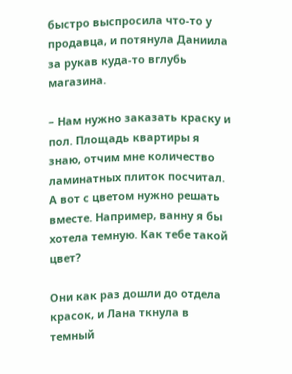быстро выспросила что-то у продавца, и потянула Даниила за рукав куда-то вглубь магазина.

– Нам нужно заказать краску и пол. Площадь квартиры я знаю, отчим мне количество  ламинатных плиток посчитал. А вот с цветом нужно решать вместе. Например, ванну я бы хотела темную. Как тебе такой цвет?

Они как раз дошли до отдела красок, и Лана ткнула в темный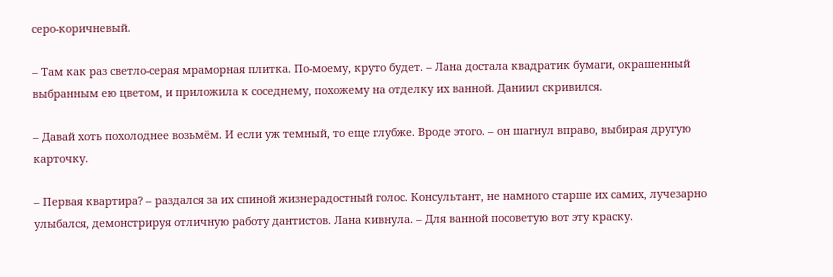серо-коричневый.

– Там как раз светло-серая мраморная плитка. По-моему, круто будет. – Лана достала квадратик бумаги, окрашенный выбранным ею цветом, и приложила к соседнему, похожему на отделку их ванной. Даниил скривился.

– Давай хоть похолоднее возьмём. И если уж темный, то еще глубже. Вроде этого. – он шагнул вправо, выбирая другую карточку.

– Первая квартира? – раздался за их спиной жизнерадостный голос. Консультант, не намного старше их самих, лучезарно улыбался, демонстрируя отличную работу дантистов. Лана кивнула. – Для ванной посоветую вот эту краску.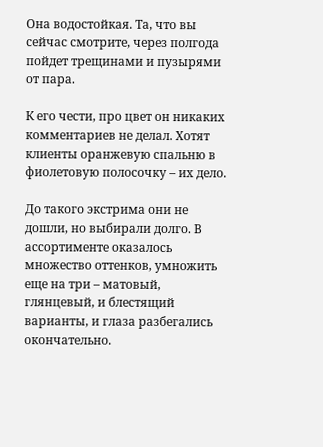Она водостойкая. Та, что вы сейчас смотрите, через полгода пойдет трещинами и пузырями от пара.

К его чести, про цвет он никаких комментариев не делал. Хотят клиенты оранжевую спальню в фиолетовую полосочку – их дело.

До такого экстрима они не дошли, но выбирали долго. В ассортименте оказалось множество оттенков, умножить еще на три – матовый, глянцевый, и блестящий варианты, и глаза разбегались окончательно.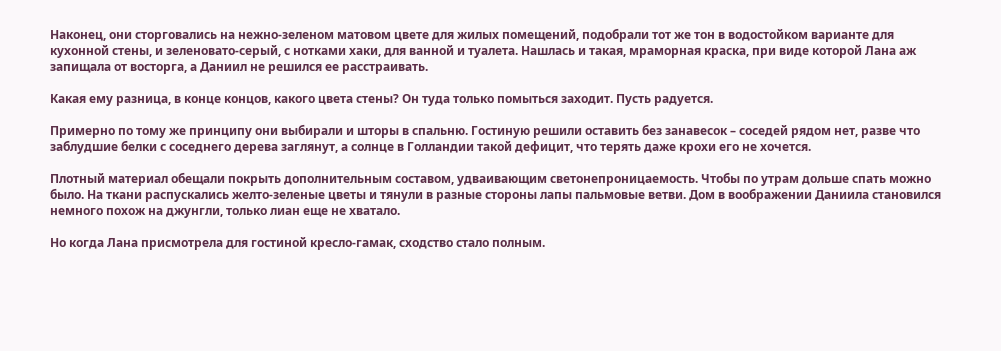Наконец, они сторговались на нежно-зеленом матовом цвете для жилых помещений, подобрали тот же тон в водостойком варианте для кухонной стены, и зеленовато-серый, с нотками хаки, для ванной и туалета. Нашлась и такая, мраморная краска, при виде которой Лана аж запищала от восторга, а Даниил не решился ее расстраивать.

Какая ему разница, в конце концов, какого цвета стены? Он туда только помыться заходит. Пусть радуется.

Примерно по тому же принципу они выбирали и шторы в спальню. Гостиную решили оставить без занавесок – соседей рядом нет, разве что заблудшие белки с соседнего дерева заглянут, а солнце в Голландии такой дефицит, что терять даже крохи его не хочется.

Плотный материал обещали покрыть дополнительным составом, удваивающим светонепроницаемость. Чтобы по утрам дольше спать можно было. На ткани распускались желто-зеленые цветы и тянули в разные стороны лапы пальмовые ветви. Дом в воображении Даниила становился немного похож на джунгли, только лиан еще не хватало.

Но когда Лана присмотрела для гостиной кресло-гамак, сходство стало полным.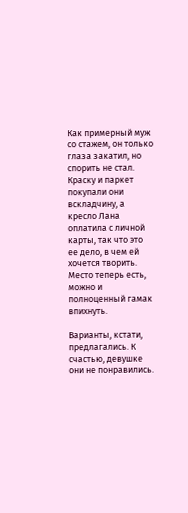Как примерный муж со стажем, он только глаза закатил, но спорить не стал. Краску и паркет покупали они вскладчину, а кресло Лана оплатила с личной карты, так что это ее дело, в чем ей хочется творить. Место теперь есть, можно и полноценный гамак впихнуть.

Варианты, кстати, предлагались. К счастью, девушке они не понравились.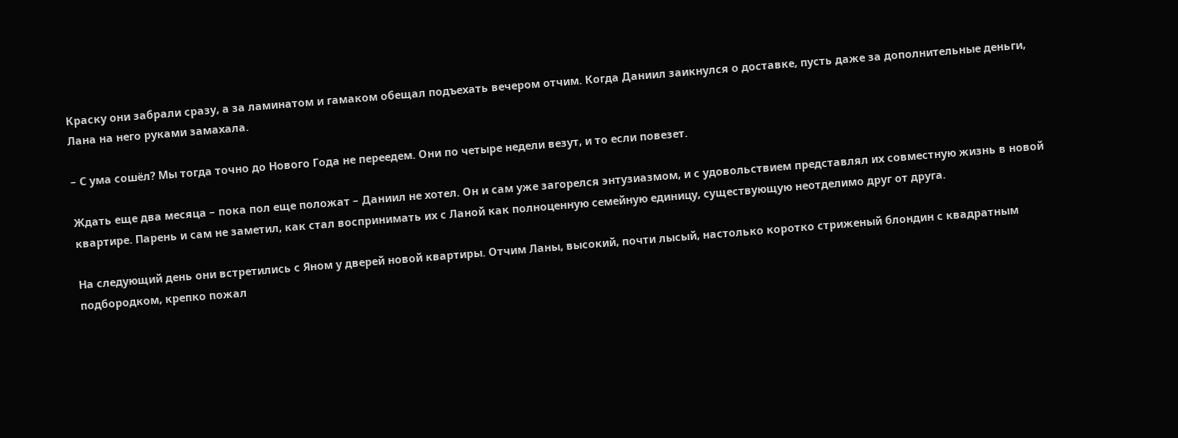Краску они забрали сразу, а за ламинатом и гамаком обещал подъехать вечером отчим. Когда Даниил заикнулся о доставке, пусть даже за дополнительные деньги, Лана на него руками замахала.

– С ума сошёл? Мы тогда точно до Нового Года не переедем. Они по четыре недели везут, и то если повезет.

Ждать еще два месяца – пока пол еще положат – Даниил не хотел. Он и сам уже загорелся энтузиазмом, и с удовольствием представлял их совместную жизнь в новой квартире. Парень и сам не заметил, как стал воспринимать их с Ланой как полноценную семейную единицу, существующую неотделимо друг от друга.

На следующий день они встретились с Яном у дверей новой квартиры. Отчим Ланы, высокий, почти лысый, настолько коротко стриженый блондин с квадратным подбородком, крепко пожал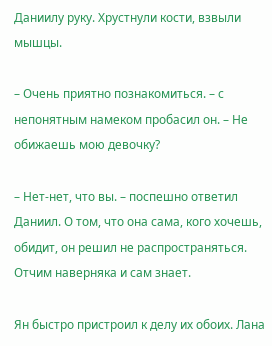Даниилу руку. Хрустнули кости, взвыли мышцы.

– Очень приятно познакомиться. – с непонятным намеком пробасил он. – Не обижаешь мою девочку?

– Нет-нет, что вы. – поспешно ответил Даниил. О том, что она сама, кого хочешь, обидит, он решил не распространяться. Отчим наверняка и сам знает.

Ян быстро пристроил к делу их обоих. Лана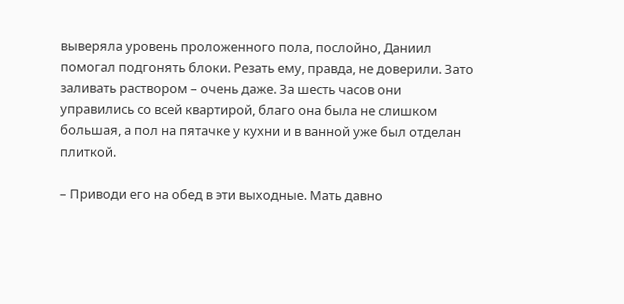выверяла уровень проложенного пола, послойно, Даниил помогал подгонять блоки. Резать ему, правда, не доверили. Зато заливать раствором – очень даже. За шесть часов они управились со всей квартирой, благо она была не слишком большая, а пол на пятачке у кухни и в ванной уже был отделан плиткой.

– Приводи его на обед в эти выходные. Мать давно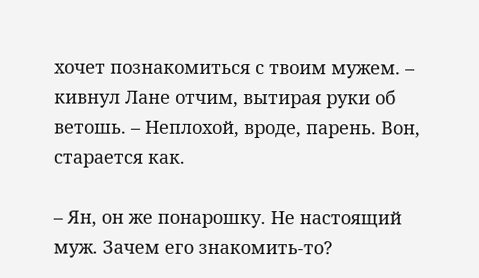хочет познакомиться с твоим мужем. – кивнул Лане отчим, вытирая руки об ветошь. – Неплохой, вроде, парень. Вон, старается как.

– Ян, он же понарошку. Не настоящий муж. Зачем его знакомить-то?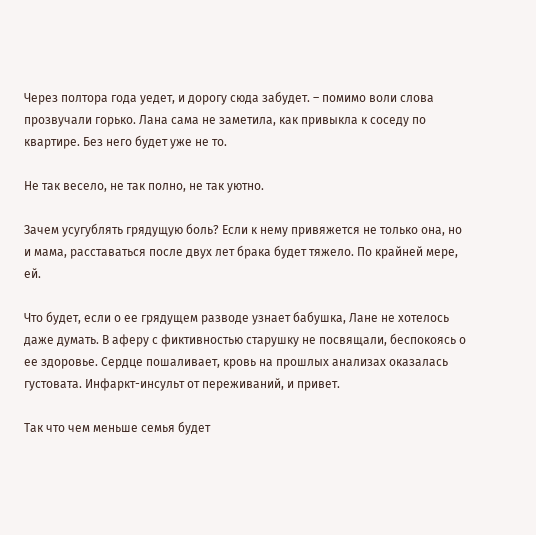Через полтора года уедет, и дорогу сюда забудет. – помимо воли слова прозвучали горько. Лана сама не заметила, как привыкла к соседу по квартире. Без него будет уже не то.

Не так весело, не так полно, не так уютно.

Зачем усугублять грядущую боль? Если к нему привяжется не только она, но и мама, расставаться после двух лет брака будет тяжело. По крайней мере, ей.

Что будет, если о ее грядущем разводе узнает бабушка, Лане не хотелось даже думать. В аферу с фиктивностью старушку не посвящали, беспокоясь о ее здоровье. Сердце пошаливает, кровь на прошлых анализах оказалась густовата. Инфаркт-инсульт от переживаний, и привет.

Так что чем меньше семья будет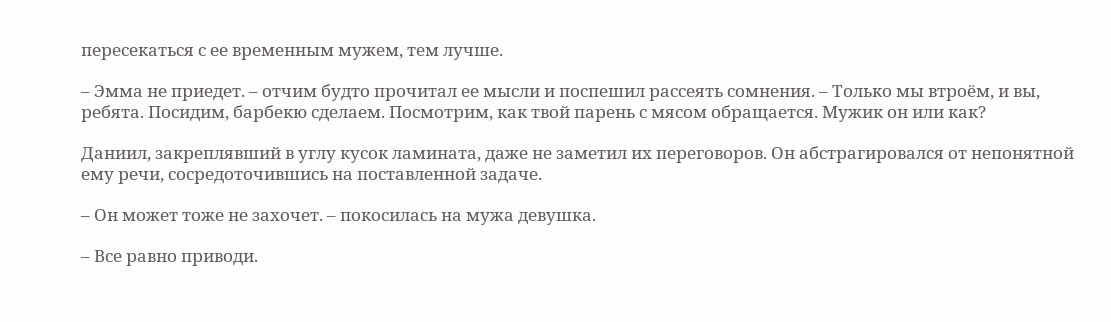пересекаться с ее временным мужем, тем лучше.

– Эмма не приедет. – отчим будто прочитал ее мысли и поспешил рассеять сомнения. – Только мы втроём, и вы, ребята. Посидим, барбекю сделаем. Посмотрим, как твой парень с мясом обращается. Мужик он или как?

Даниил, закреплявший в углу кусок ламината, даже не заметил их переговоров. Он абстрагировался от непонятной ему речи, сосредоточившись на поставленной задаче.

– Он может тоже не захочет. – покосилась на мужа девушка.

– Все равно приводи.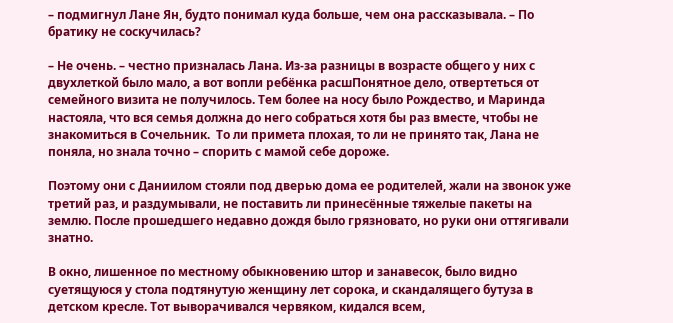– подмигнул Лане Ян, будто понимал куда больше, чем она рассказывала. – По братику не соскучилась?

– Не очень. – честно призналась Лана. Из-за разницы в возрасте общего у них с двухлеткой было мало, а вот вопли ребёнка расшПонятное дело, отвертеться от семейного визита не получилось. Тем более на носу было Рождество, и Маринда настояла, что вся семья должна до него собраться хотя бы раз вместе, чтобы не знакомиться в Сочельник.  То ли примета плохая, то ли не принято так, Лана не поняла, но знала точно – спорить с мамой себе дороже.

Поэтому они с Даниилом стояли под дверью дома ее родителей, жали на звонок уже третий раз, и раздумывали, не поставить ли принесённые тяжелые пакеты на землю. После прошедшего недавно дождя было грязновато, но руки они оттягивали знатно.

В окно, лишенное по местному обыкновению штор и занавесок, было видно суетящуюся у стола подтянутую женщину лет сорока, и скандалящего бутуза в детском кресле. Тот выворачивался червяком, кидался всем,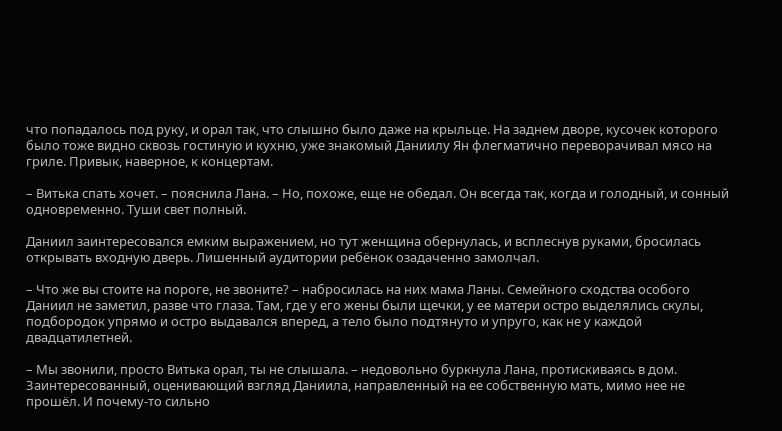что попадалось под руку, и орал так, что слышно было даже на крыльце. На заднем дворе, кусочек которого было тоже видно сквозь гостиную и кухню, уже знакомый Даниилу Ян флегматично переворачивал мясо на гриле. Привык, наверное, к концертам.

– Витька спать хочет. – пояснила Лана. – Но, похоже, еще не обедал. Он всегда так, когда и голодный, и сонный одновременно. Туши свет полный.

Даниил заинтересовался емким выражением, но тут женщина обернулась, и всплеснув руками, бросилась открывать входную дверь. Лишенный аудитории ребёнок озадаченно замолчал.

– Что же вы стоите на пороге, не звоните? – набросилась на них мама Ланы. Семейного сходства особого Даниил не заметил, разве что глаза. Там, где у его жены были щечки, у ее матери остро выделялись скулы, подбородок упрямо и остро выдавался вперед, а тело было подтянуто и упруго, как не у каждой двадцатилетней.

– Мы звонили, просто Витька орал, ты не слышала. – недовольно буркнула Лана, протискиваясь в дом. Заинтересованный, оценивающий взгляд Даниила, направленный на ее собственную мать, мимо нее не прошёл. И почему-то сильно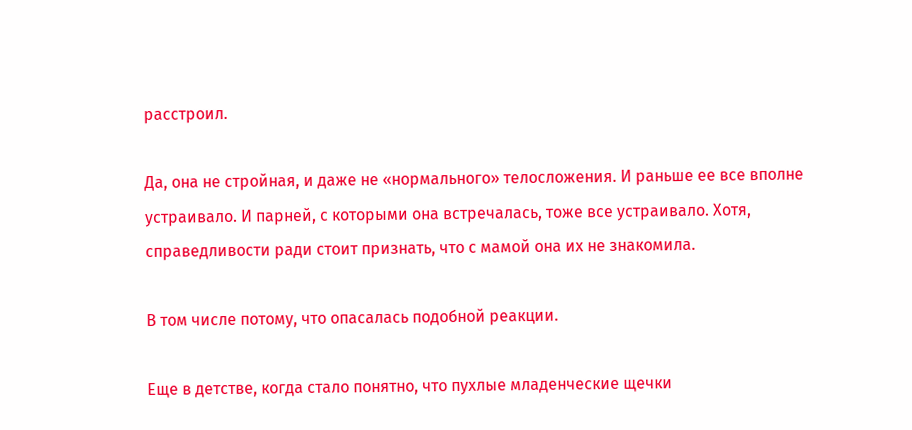расстроил.

Да, она не стройная, и даже не «нормального» телосложения. И раньше ее все вполне устраивало. И парней, с которыми она встречалась, тоже все устраивало. Хотя, справедливости ради стоит признать, что с мамой она их не знакомила.

В том числе потому, что опасалась подобной реакции.

Еще в детстве, когда стало понятно, что пухлые младенческие щечки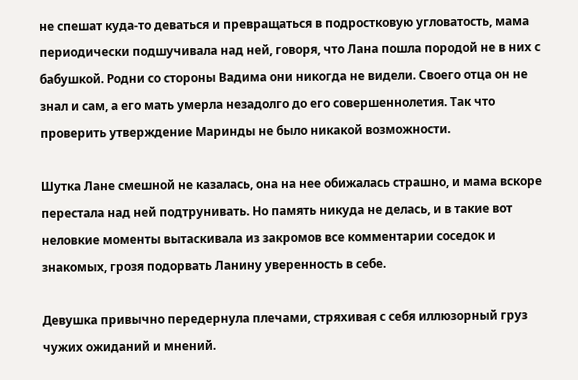не спешат куда-то деваться и превращаться в подростковую угловатость, мама периодически подшучивала над ней, говоря, что Лана пошла породой не в них с бабушкой. Родни со стороны Вадима они никогда не видели. Своего отца он не знал и сам, а его мать умерла незадолго до его совершеннолетия. Так что проверить утверждение Маринды не было никакой возможности.

Шутка Лане смешной не казалась, она на нее обижалась страшно, и мама вскоре перестала над ней подтрунивать. Но память никуда не делась, и в такие вот неловкие моменты вытаскивала из закромов все комментарии соседок и знакомых, грозя подорвать Ланину уверенность в себе.

Девушка привычно передернула плечами, стряхивая с себя иллюзорный груз чужих ожиданий и мнений.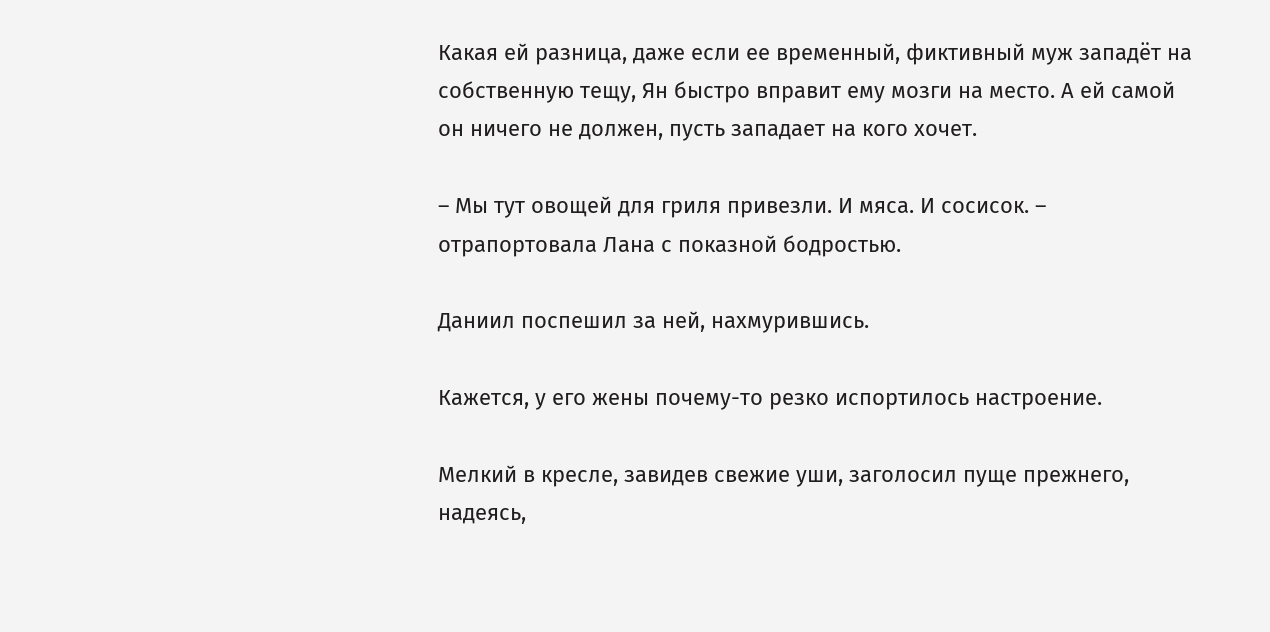Какая ей разница, даже если ее временный, фиктивный муж западёт на собственную тещу, Ян быстро вправит ему мозги на место. А ей самой он ничего не должен, пусть западает на кого хочет.

– Мы тут овощей для гриля привезли. И мяса. И сосисок. – отрапортовала Лана с показной бодростью.

Даниил поспешил за ней, нахмурившись.

Кажется, у его жены почему-то резко испортилось настроение.

Мелкий в кресле, завидев свежие уши, заголосил пуще прежнего, надеясь,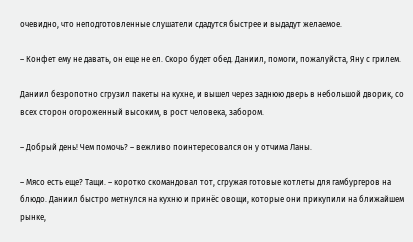очевидно, что неподготовленные слушатели сдадутся быстрее и выдадут желаемое.

– Конфет ему не давать, он еще не ел. Скоро будет обед. Даниил, помоги, пожалуйста, Яну с грилем.

Даниил безропотно сгрузил пакеты на кухне, и вышел через заднюю дверь в небольшой дворик, со всех сторон огороженный высоким, в рост человека, забором.

– Добрый день! Чем помочь? – вежливо поинтересовался он у отчима Ланы.

– Мясо есть еще? Тащи. – коротко скомандовал тот, сгружая готовые котлеты для гамбургеров на блюдо. Даниил быстро метнулся на кухню и принёс овощи, которые они прикупили на ближайшем рынке,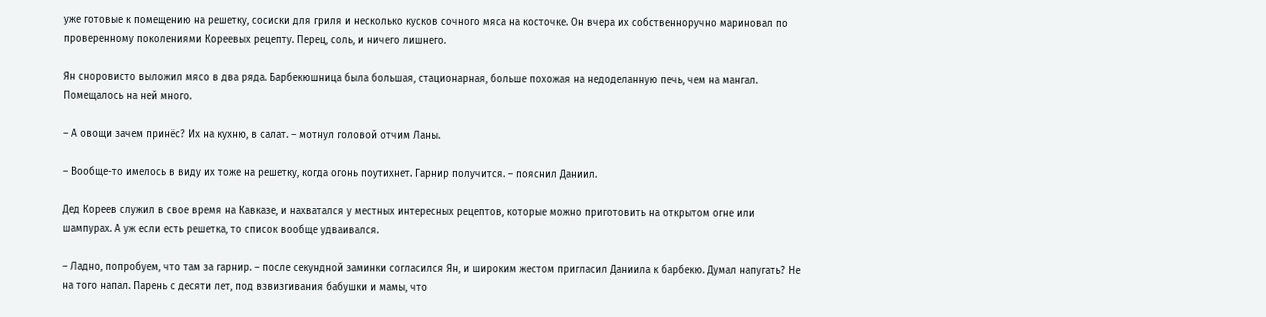уже готовые к помещению на решетку, сосиски для гриля и несколько кусков сочного мяса на косточке. Он вчера их собственноручно мариновал по проверенному поколениями Кореевых рецепту. Перец, соль, и ничего лишнего.

Ян сноровисто выложил мясо в два ряда. Барбекюшница была большая, стационарная, больше похожая на недоделанную печь, чем на мангал. Помещалось на ней много.

– А овощи зачем принёс? Их на кухню, в салат. – мотнул головой отчим Ланы.

– Вообще-то имелось в виду их тоже на решетку, когда огонь поутихнет. Гарнир получится. – пояснил Даниил.

Дед Кореев служил в свое время на Кавказе, и нахватался у местных интересных рецептов, которые можно приготовить на открытом огне или шампурах. А уж если есть решетка, то список вообще удваивался.

– Ладно, попробуем, что там за гарнир. – после секундной заминки согласился Ян, и широким жестом пригласил Даниила к барбекю. Думал напугать? Не на того напал. Парень с десяти лет, под взвизгивания бабушки и мамы, что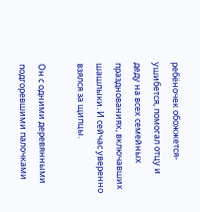ребёночек обожжется-ушибется, помогал отцу и деду на всех семейных празднованиях, включавших шашлыки. И сейчас уверенно взялся за щипцы.

Он с одними деревянными подгоревшими палочками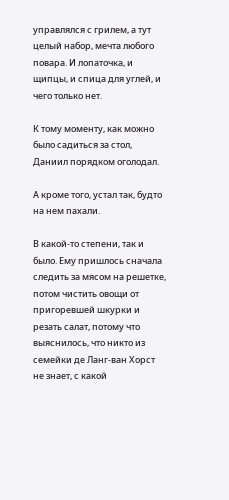управлялся с грилем, а тут целый набор, мечта любого повара. И лопаточка, и щипцы, и спица для углей, и чего только нет.

К тому моменту, как можно было садиться за стол, Даниил порядком оголодал.

А кроме того, устал так, будто на нем пахали.

В какой-то степени, так и было. Ему пришлось сначала следить за мясом на решетке, потом чистить овощи от пригоревшей шкурки и резать салат, потому что выяснилось, что никто из семейки де Ланг-ван Хорст не знает, с какой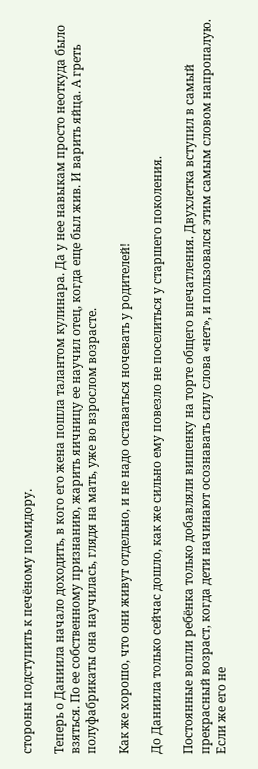стороны подступить к печёному помидору.

Теперь о Даниила начало доходить, в кого его жена пошла талантом кулинара. Да у нее навыкам просто неоткуда было взяться. По ее собственному признанию, жарить яичницу ее научил отец, когда еще был жив. И варить яйца. А греть полуфабрикаты она научилась, глядя на мать, уже во взрослом возрасте.

Как же хорошо, что они живут отдельно, и не надо оставаться ночевать у родителей!

До Даниила только сейчас дошло, как же сильно ему повезло не поселиться у старшего поколения.

Постоянные вопли ребёнка только добавляли вишенку на торте общего впечатления. Двухлетка вступил в самый прекрасный возраст, когда дети начинают осознавать силу слова «нет», и пользовался этим самым словом напропалую. Если же его не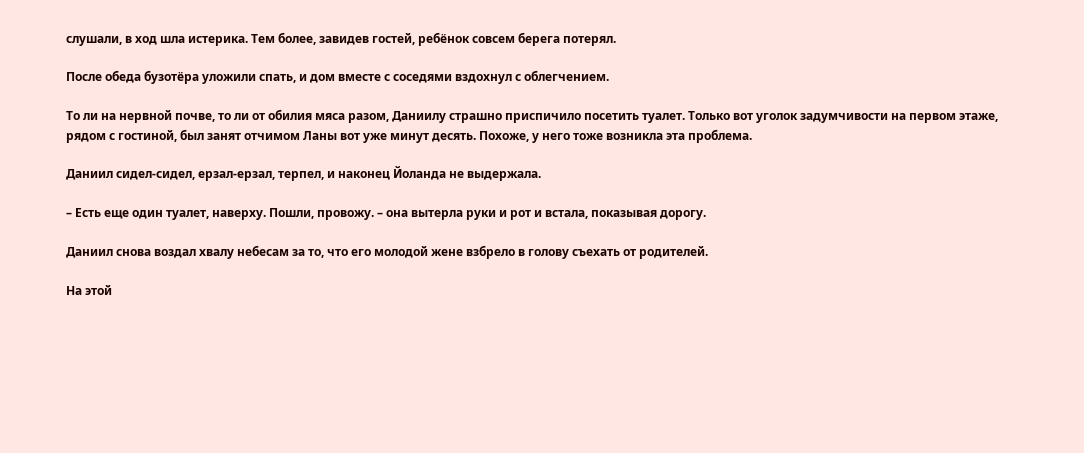слушали, в ход шла истерика. Тем более, завидев гостей, ребёнок совсем берега потерял.

После обеда бузотёра уложили спать, и дом вместе с соседями вздохнул с облегчением.

То ли на нервной почве, то ли от обилия мяса разом, Даниилу страшно приспичило посетить туалет. Только вот уголок задумчивости на первом этаже, рядом с гостиной, был занят отчимом Ланы вот уже минут десять. Похоже, у него тоже возникла эта проблема.

Даниил сидел-сидел, ерзал-ерзал, терпел, и наконец Йоланда не выдержала.

– Есть еще один туалет, наверху. Пошли, провожу. – она вытерла руки и рот и встала, показывая дорогу.

Даниил снова воздал хвалу небесам за то, что его молодой жене взбрело в голову съехать от родителей.

На этой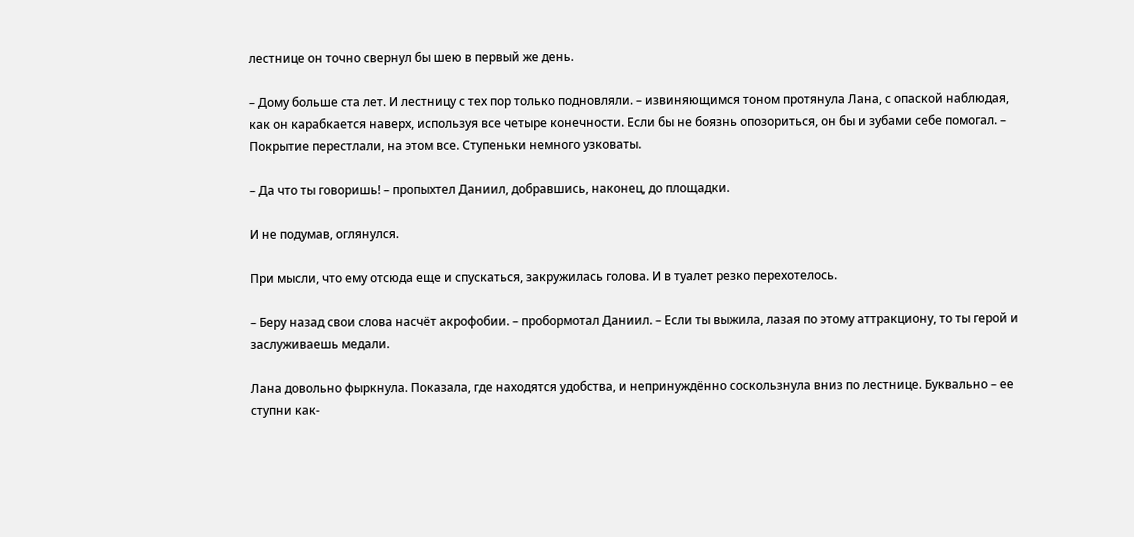лестнице он точно свернул бы шею в первый же день.

– Дому больше ста лет. И лестницу с тех пор только подновляли. – извиняющимся тоном протянула Лана, с опаской наблюдая, как он карабкается наверх, используя все четыре конечности. Если бы не боязнь опозориться, он бы и зубами себе помогал. – Покрытие перестлали, на этом все. Ступеньки немного узковаты.

– Да что ты говоришь! – пропыхтел Даниил, добравшись, наконец, до площадки.

И не подумав, оглянулся.

При мысли, что ему отсюда еще и спускаться, закружилась голова. И в туалет резко перехотелось.

– Беру назад свои слова насчёт акрофобии. – пробормотал Даниил. – Если ты выжила, лазая по этому аттракциону, то ты герой и заслуживаешь медали.

Лана довольно фыркнула. Показала, где находятся удобства, и непринуждённо соскользнула вниз по лестнице. Буквально – ее ступни как-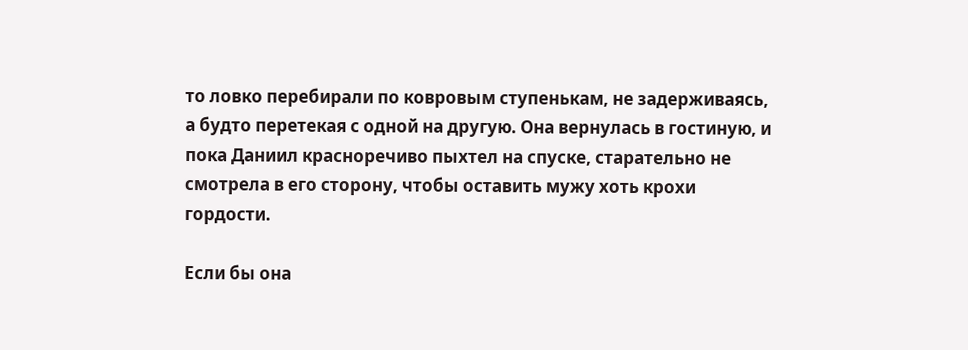то ловко перебирали по ковровым ступенькам, не задерживаясь, а будто перетекая с одной на другую. Она вернулась в гостиную, и пока Даниил красноречиво пыхтел на спуске, старательно не смотрела в его сторону, чтобы оставить мужу хоть крохи гордости.

Если бы она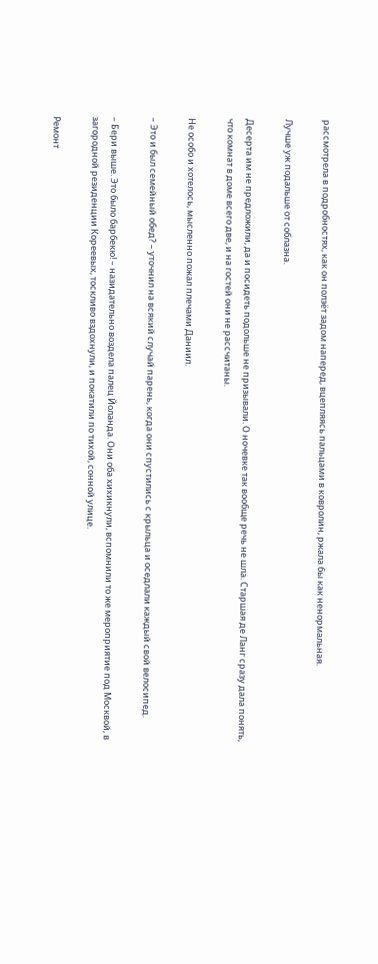рассмотрела в подробностях, как он ползёт задом наперед, вцепляясь пальцами в ковролин, ржала бы как ненормальная.

Лучше уж подальше от соблазна.

Десерта им не предложили, да и посидеть подольше не призывали. О ночевке так вообще речь не шла. Старшая де Ланг сразу дала понять, что комнат в доме всего две, и на гостей они не рассчитаны.

Не особо и хотелось, мысленно пожал плечами Даниил.

– Это и был семейный обед? – уточнил на всякий случай парень, когда они спустились с крыльца и оседлали каждый свой велосипед.

– Бери выше. Это было барбекю! – назидательно воздела палец Йоланда. Они оба хихикнули, вспомнили то же мероприятие под Москвой, в загородной резиденции Кореевых, тоскливо вздохнули, и покатили по тихой, сонной улице.

Ремонт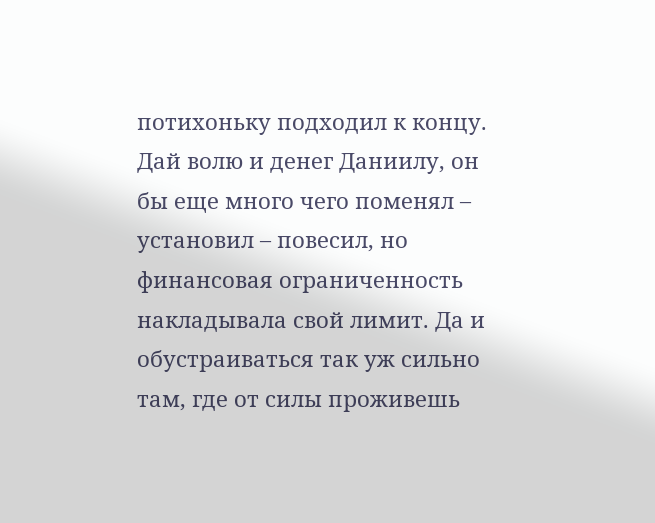потихоньку подходил к концу. Дай волю и денег Даниилу, он бы еще много чего поменял – установил – повесил, но финансовая ограниченность накладывала свой лимит. Да и обустраиваться так уж сильно там, где от силы проживешь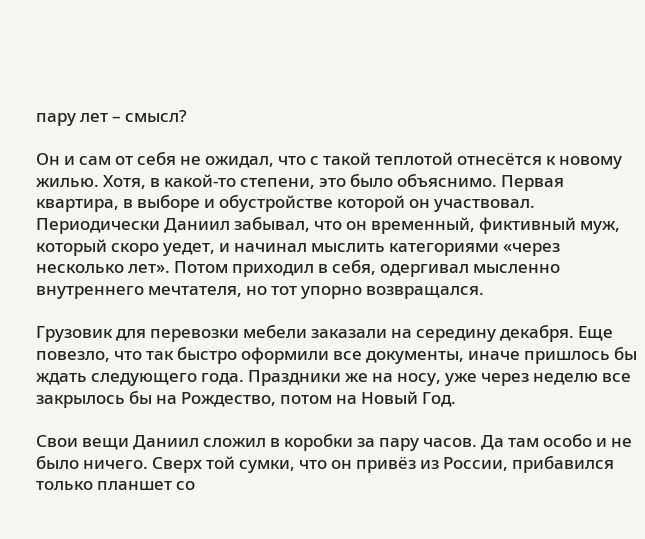пару лет – смысл?

Он и сам от себя не ожидал, что с такой теплотой отнесётся к новому жилью. Хотя, в какой-то степени, это было объяснимо. Первая квартира, в выборе и обустройстве которой он участвовал. Периодически Даниил забывал, что он временный, фиктивный муж, который скоро уедет, и начинал мыслить категориями «через несколько лет». Потом приходил в себя, одергивал мысленно внутреннего мечтателя, но тот упорно возвращался.

Грузовик для перевозки мебели заказали на середину декабря. Еще повезло, что так быстро оформили все документы, иначе пришлось бы ждать следующего года. Праздники же на носу, уже через неделю все закрылось бы на Рождество, потом на Новый Год.

Свои вещи Даниил сложил в коробки за пару часов. Да там особо и не было ничего. Сверх той сумки, что он привёз из России, прибавился только планшет со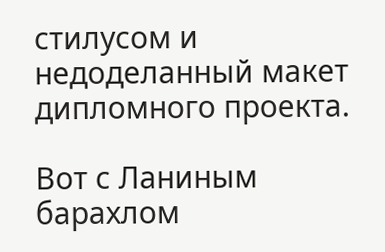стилусом и недоделанный макет дипломного проекта.

Вот с Ланиным барахлом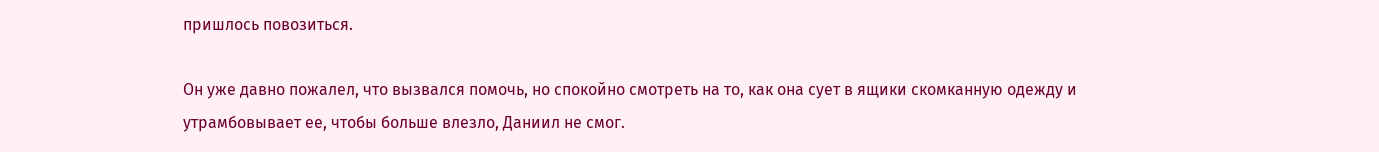пришлось повозиться.

Он уже давно пожалел, что вызвался помочь, но спокойно смотреть на то, как она сует в ящики скомканную одежду и утрамбовывает ее, чтобы больше влезло, Даниил не смог.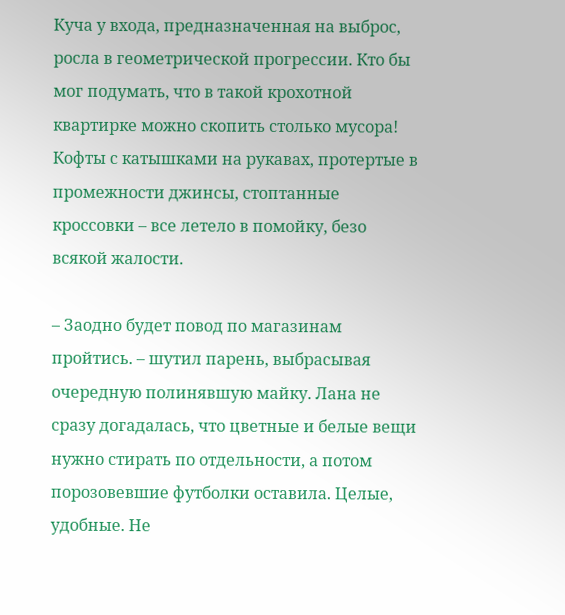Куча у входа, предназначенная на выброс, росла в геометрической прогрессии. Кто бы мог подумать, что в такой крохотной квартирке можно скопить столько мусора! Кофты с катышками на рукавах, протертые в промежности джинсы, стоптанные кроссовки – все летело в помойку, безо всякой жалости.

– Заодно будет повод по магазинам пройтись. – шутил парень, выбрасывая очередную полинявшую майку. Лана не сразу догадалась, что цветные и белые вещи нужно стирать по отдельности, а потом порозовевшие футболки оставила. Целые, удобные. Не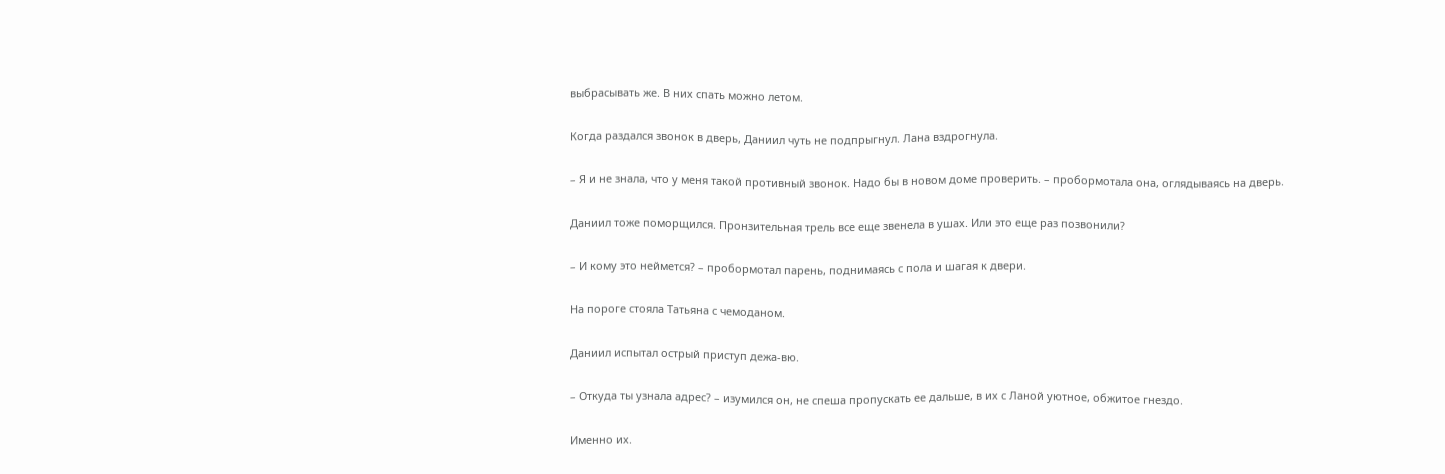выбрасывать же. В них спать можно летом.

Когда раздался звонок в дверь, Даниил чуть не подпрыгнул. Лана вздрогнула.

– Я и не знала, что у меня такой противный звонок. Надо бы в новом доме проверить. – пробормотала она, оглядываясь на дверь.

Даниил тоже поморщился. Пронзительная трель все еще звенела в ушах. Или это еще раз позвонили?

– И кому это неймется? – пробормотал парень, поднимаясь с пола и шагая к двери.

На пороге стояла Татьяна с чемоданом.

Даниил испытал острый приступ дежа-вю.

– Откуда ты узнала адрес? – изумился он, не спеша пропускать ее дальше, в их с Ланой уютное, обжитое гнездо.

Именно их.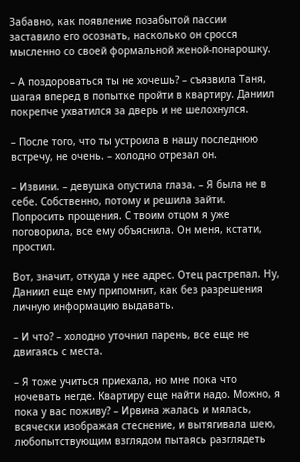Забавно, как появление позабытой пассии заставило его осознать, насколько он сросся мысленно со своей формальной женой-понарошку.

– А поздороваться ты не хочешь? – съязвила Таня, шагая вперед в попытке пройти в квартиру. Даниил покрепче ухватился за дверь и не шелохнулся.

– После того, что ты устроила в нашу последнюю встречу, не очень. – холодно отрезал он.

– Извини. – девушка опустила глаза. – Я была не в себе. Собственно, потому и решила зайти. Попросить прощения. С твоим отцом я уже поговорила, все ему объяснила. Он меня, кстати, простил.

Вот, значит, откуда у нее адрес. Отец растрепал. Ну, Даниил еще ему припомнит, как без разрешения личную информацию выдавать.

– И что? – холодно уточнил парень, все еще не двигаясь с места.

– Я тоже учиться приехала, но мне пока что ночевать негде. Квартиру еще найти надо. Можно, я пока у вас поживу? – Ирвина жалась и мялась, всячески изображая стеснение, и вытягивала шею, любопытствующим взглядом пытаясь разглядеть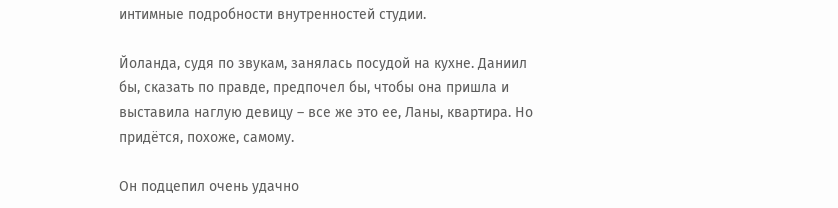интимные подробности внутренностей студии.

Йоланда, судя по звукам, занялась посудой на кухне. Даниил бы, сказать по правде, предпочел бы, чтобы она пришла и выставила наглую девицу – все же это ее, Ланы, квартира. Но придётся, похоже, самому.

Он подцепил очень удачно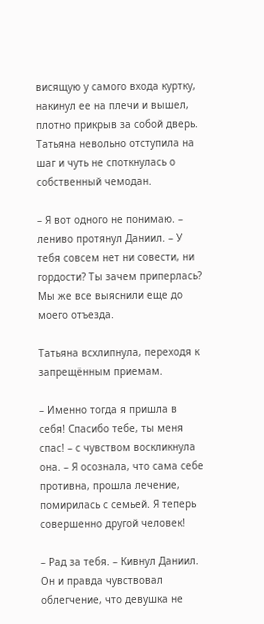висящую у самого входа куртку, накинул ее на плечи и вышел, плотно прикрыв за собой дверь. Татьяна невольно отступила на шаг и чуть не споткнулась о собственный чемодан.

– Я вот одного не понимаю. – лениво протянул Даниил. – У тебя совсем нет ни совести, ни гордости? Ты зачем приперлась? Мы же все выяснили еще до моего отъезда.

Татьяна всхлипнула, переходя к запрещённым приемам.

– Именно тогда я пришла в себя! Спасибо тебе, ты меня спас! – с чувством воскликнула она. – Я осознала, что сама себе противна, прошла лечение, помирилась с семьей. Я теперь совершенно другой человек!

– Рад за тебя. – Кивнул Даниил. Он и правда чувствовал облегчение, что девушка не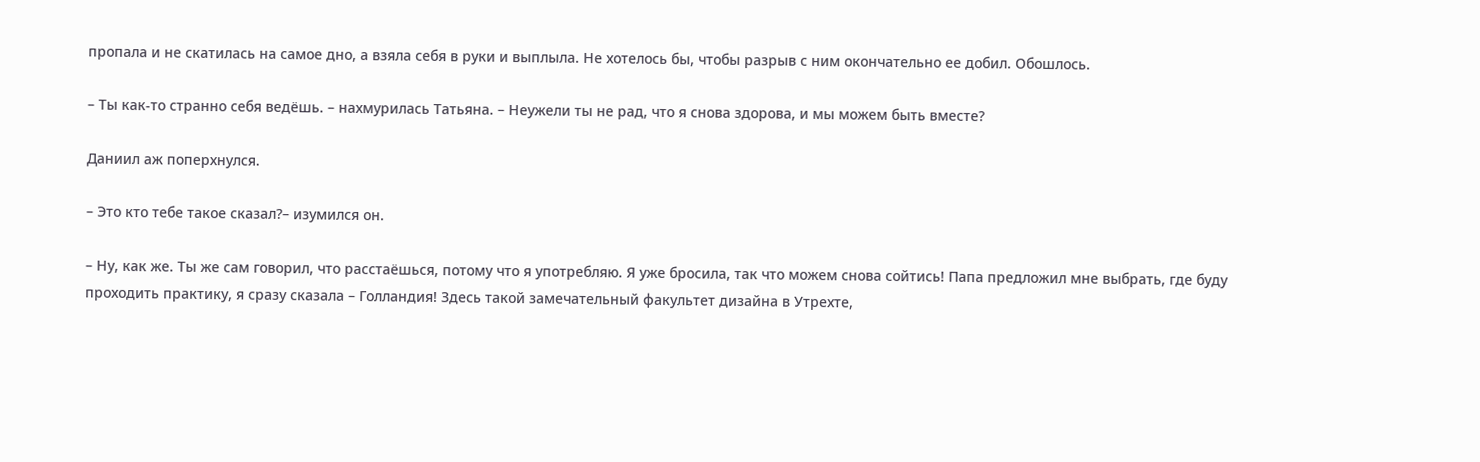пропала и не скатилась на самое дно, а взяла себя в руки и выплыла. Не хотелось бы, чтобы разрыв с ним окончательно ее добил. Обошлось.

– Ты как-то странно себя ведёшь. – нахмурилась Татьяна. – Неужели ты не рад, что я снова здорова, и мы можем быть вместе?

Даниил аж поперхнулся.

– Это кто тебе такое сказал?– изумился он.

– Ну, как же. Ты же сам говорил, что расстаёшься, потому что я употребляю. Я уже бросила, так что можем снова сойтись! Папа предложил мне выбрать, где буду проходить практику, я сразу сказала – Голландия! Здесь такой замечательный факультет дизайна в Утрехте,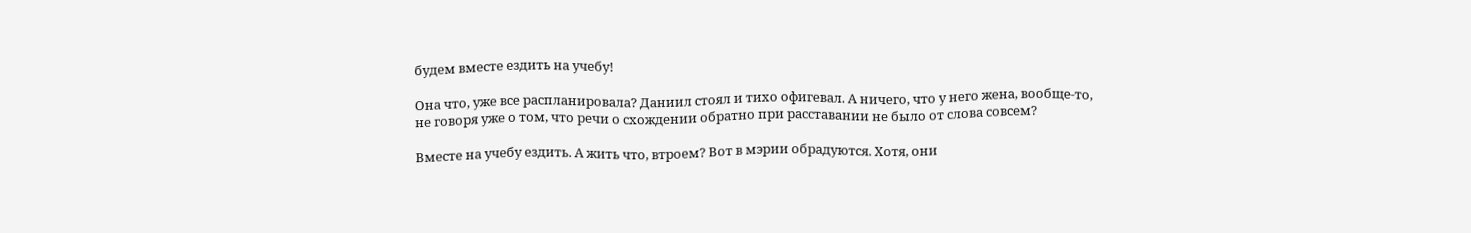будем вместе ездить на учебу!

Она что, уже все распланировала? Даниил стоял и тихо офигевал. А ничего, что у него жена, вообще-то, не говоря уже о том, что речи о схождении обратно при расставании не было от слова совсем?

Вместе на учебу ездить. А жить что, втроем? Вот в мэрии обрадуются. Хотя, они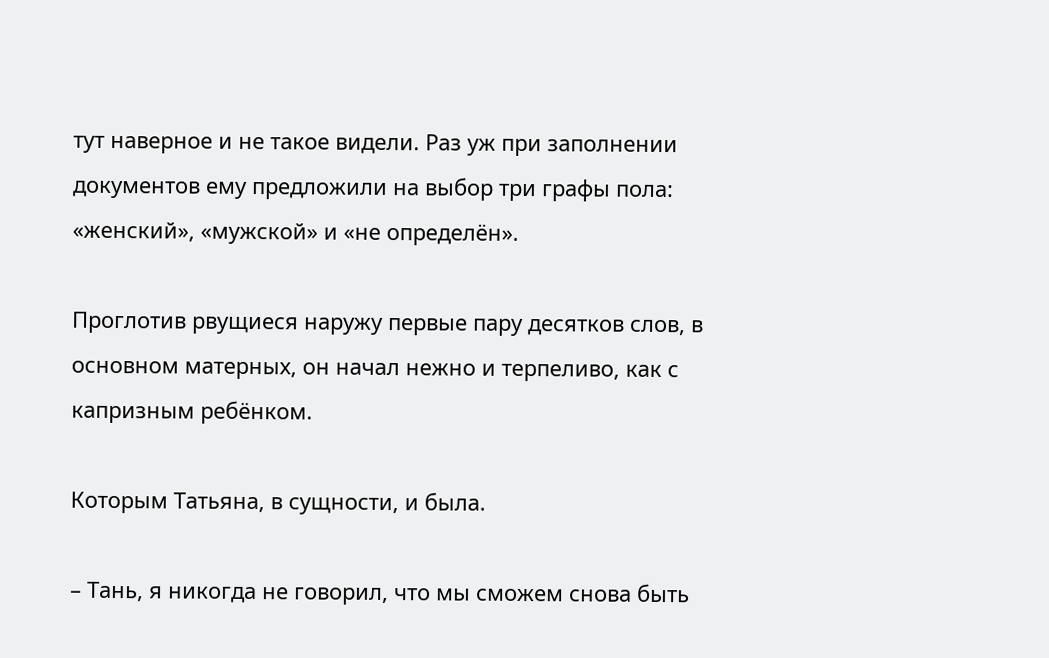тут наверное и не такое видели. Раз уж при заполнении документов ему предложили на выбор три графы пола: «женский», «мужской» и «не определён».

Проглотив рвущиеся наружу первые пару десятков слов, в основном матерных, он начал нежно и терпеливо, как с капризным ребёнком.

Которым Татьяна, в сущности, и была.

– Тань, я никогда не говорил, что мы сможем снова быть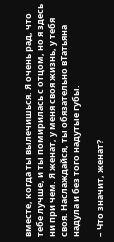вместе, когда ты вылечишься. Я очень рад, что тебе лучше, и ты помирилась с отцом, но я здесь ни при чем. Я женат, у меня своя жизнь, у тебя своя. Наслаждайся, ты обязательно вТатьяна надула и без того надутые губы.

– Что значит, женат?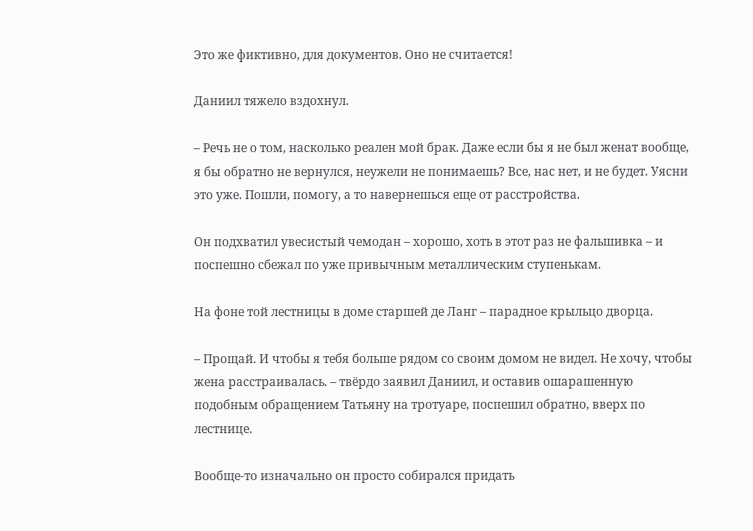Это же фиктивно, для документов. Оно не считается!

Даниил тяжело вздохнул.

– Речь не о том, насколько реален мой брак. Даже если бы я не был женат вообще, я бы обратно не вернулся, неужели не понимаешь? Все, нас нет, и не будет. Уясни это уже. Пошли, помогу, а то навернешься еще от расстройства.

Он подхватил увесистый чемодан – хорошо, хоть в этот раз не фальшивка – и поспешно сбежал по уже привычным металлическим ступенькам.

На фоне той лестницы в доме старшей де Ланг – парадное крыльцо дворца.

– Прощай. И чтобы я тебя больше рядом со своим домом не видел. Не хочу, чтобы жена расстраивалась. – твёрдо заявил Даниил, и оставив ошарашенную подобным обращением Татьяну на тротуаре, поспешил обратно, вверх по лестнице.

Вообще-то изначально он просто собирался придать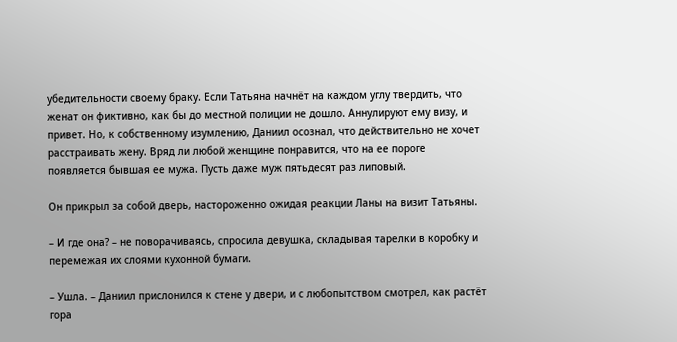убедительности своему браку. Если Татьяна начнёт на каждом углу твердить, что женат он фиктивно, как бы до местной полиции не дошло. Аннулируют ему визу, и привет. Но, к собственному изумлению, Даниил осознал, что действительно не хочет расстраивать жену. Вряд ли любой женщине понравится, что на ее пороге появляется бывшая ее мужа. Пусть даже муж пятьдесят раз липовый.

Он прикрыл за собой дверь, настороженно ожидая реакции Ланы на визит Татьяны.

– И где она? – не поворачиваясь, спросила девушка, складывая тарелки в коробку и перемежая их слоями кухонной бумаги.

– Ушла. – Даниил прислонился к стене у двери, и с любопытством смотрел, как растёт гора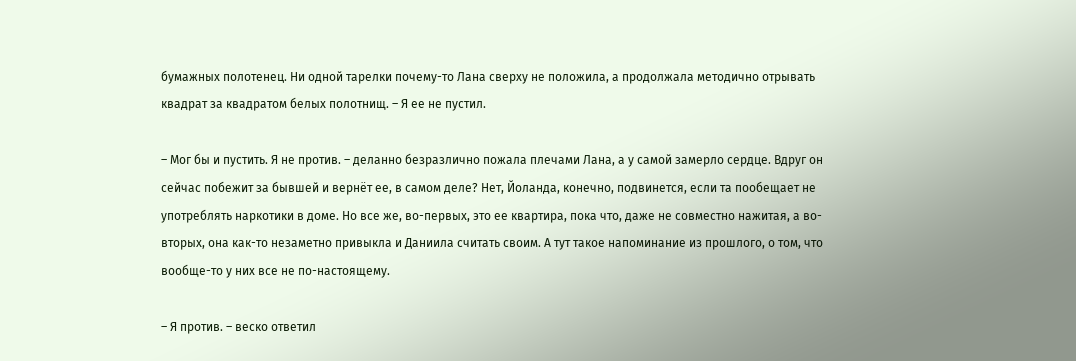бумажных полотенец. Ни одной тарелки почему-то Лана сверху не положила, а продолжала методично отрывать квадрат за квадратом белых полотнищ. – Я ее не пустил.

– Мог бы и пустить. Я не против. – деланно безразлично пожала плечами Лана, а у самой замерло сердце. Вдруг он сейчас побежит за бывшей и вернёт ее, в самом деле? Нет, Йоланда, конечно, подвинется, если та пообещает не употреблять наркотики в доме. Но все же, во-первых, это ее квартира, пока что, даже не совместно нажитая, а во-вторых, она как-то незаметно привыкла и Даниила считать своим. А тут такое напоминание из прошлого, о том, что вообще-то у них все не по-настоящему.

– Я против. – веско ответил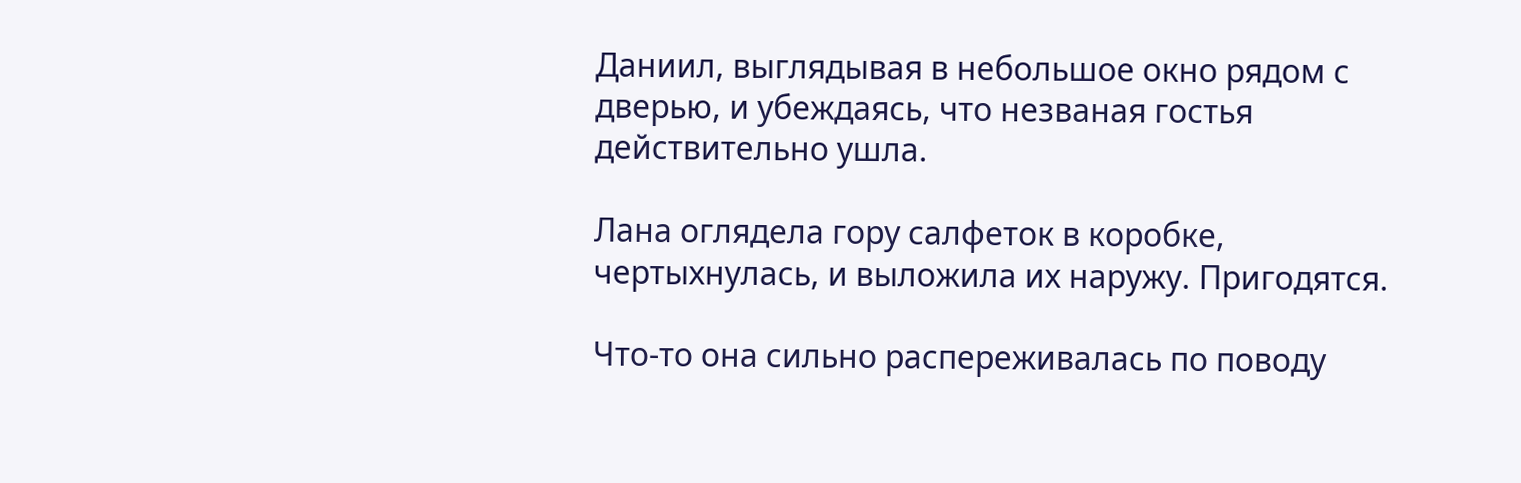Даниил, выглядывая в небольшое окно рядом с дверью, и убеждаясь, что незваная гостья действительно ушла.

Лана оглядела гору салфеток в коробке, чертыхнулась, и выложила их наружу. Пригодятся.

Что-то она сильно распереживалась по поводу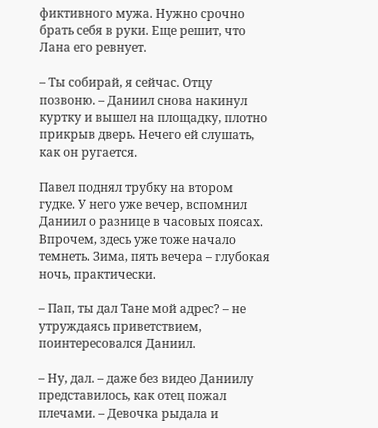фиктивного мужа. Нужно срочно брать себя в руки. Еще решит, что Лана его ревнует.

– Ты собирай, я сейчас. Отцу позвоню. – Даниил снова накинул куртку и вышел на площадку, плотно прикрыв дверь. Нечего ей слушать, как он ругается.

Павел поднял трубку на втором гудке. У него уже вечер, вспомнил Даниил о разнице в часовых поясах. Впрочем, здесь уже тоже начало темнеть. Зима, пять вечера – глубокая ночь, практически.

– Пап, ты дал Тане мой адрес? – не утруждаясь приветствием, поинтересовался Даниил.

– Ну, дал. – даже без видео Даниилу представилось, как отец пожал плечами. – Девочка рыдала и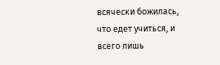всячески божилась, что едет учиться, и всего лишь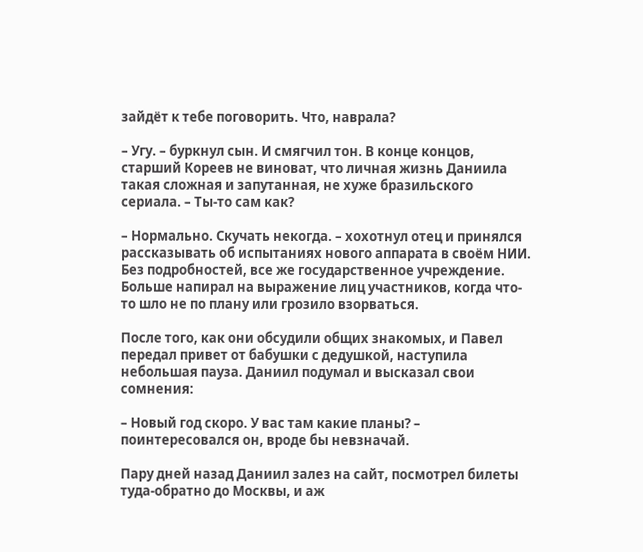зайдёт к тебе поговорить. Что, наврала?

– Угу. – буркнул сын. И смягчил тон. В конце концов, старший Кореев не виноват, что личная жизнь Даниила такая сложная и запутанная, не хуже бразильского сериала. – Ты-то сам как?

– Нормально. Скучать некогда. – хохотнул отец и принялся рассказывать об испытаниях нового аппарата в своём НИИ. Без подробностей, все же государственное учреждение. Больше напирал на выражение лиц участников, когда что-то шло не по плану или грозило взорваться.

После того, как они обсудили общих знакомых, и Павел передал привет от бабушки с дедушкой, наступила небольшая пауза. Даниил подумал и высказал свои сомнения:

– Новый год скоро. У вас там какие планы? – поинтересовался он, вроде бы невзначай.

Пару дней назад Даниил залез на сайт, посмотрел билеты туда-обратно до Москвы, и аж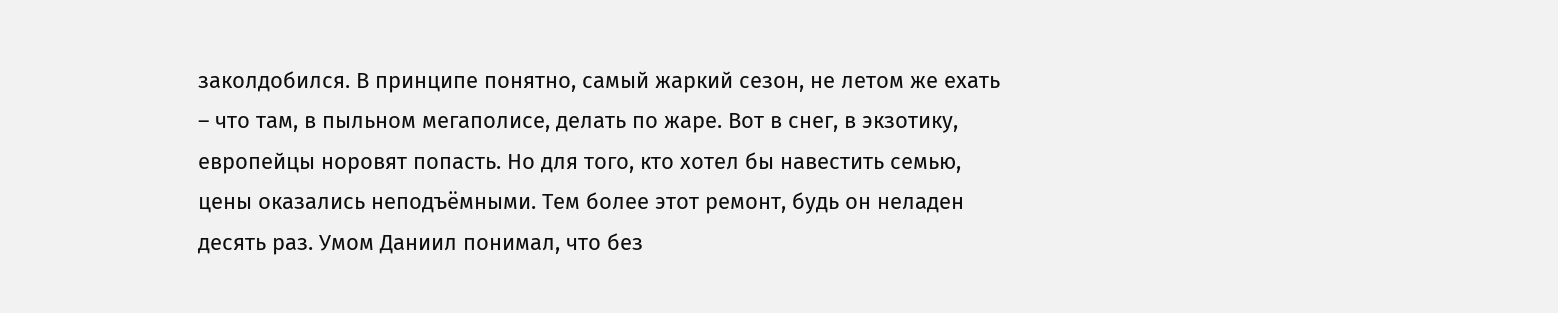заколдобился. В принципе понятно, самый жаркий сезон, не летом же ехать – что там, в пыльном мегаполисе, делать по жаре. Вот в снег, в экзотику, европейцы норовят попасть. Но для того, кто хотел бы навестить семью, цены оказались неподъёмными. Тем более этот ремонт, будь он неладен десять раз. Умом Даниил понимал, что без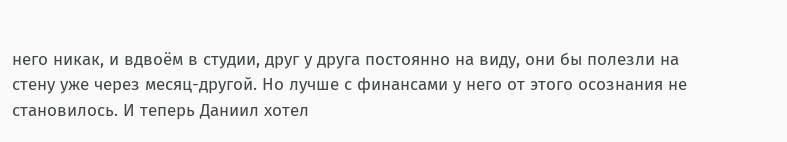него никак, и вдвоём в студии, друг у друга постоянно на виду, они бы полезли на стену уже через месяц-другой. Но лучше с финансами у него от этого осознания не становилось. И теперь Даниил хотел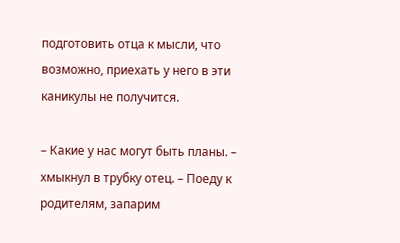подготовить отца к мысли, что возможно, приехать у него в эти каникулы не получится.

– Какие у нас могут быть планы. – хмыкнул в трубку отец. – Поеду к родителям, запарим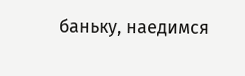баньку, наедимся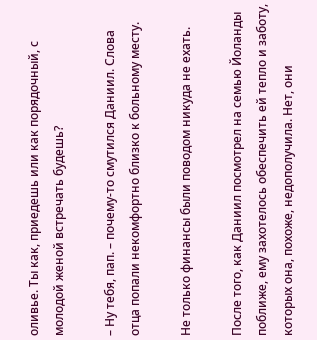оливье. Ты как, приедешь или как порядочный, с молодой женой встречать будешь?

– Ну тебя, пап. – почему-то смутился Даниил. Слова отца попали некомфортно близко к больному месту.

Не только финансы были поводом никуда не ехать.

После того, как Даниил посмотрел на семью Йоланды поближе, ему захотелось обеспечить ей тепло и заботу, которых она, похоже, недополучила. Нет, они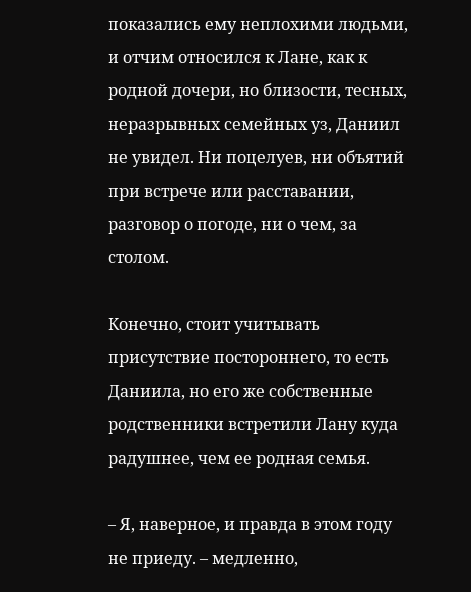показались ему неплохими людьми, и отчим относился к Лане, как к родной дочери, но близости, тесных, неразрывных семейных уз, Даниил не увидел. Ни поцелуев, ни объятий при встрече или расставании, разговор о погоде, ни о чем, за столом.

Конечно, стоит учитывать присутствие постороннего, то есть Даниила, но его же собственные родственники встретили Лану куда радушнее, чем ее родная семья.

– Я, наверное, и правда в этом году не приеду. – медленно,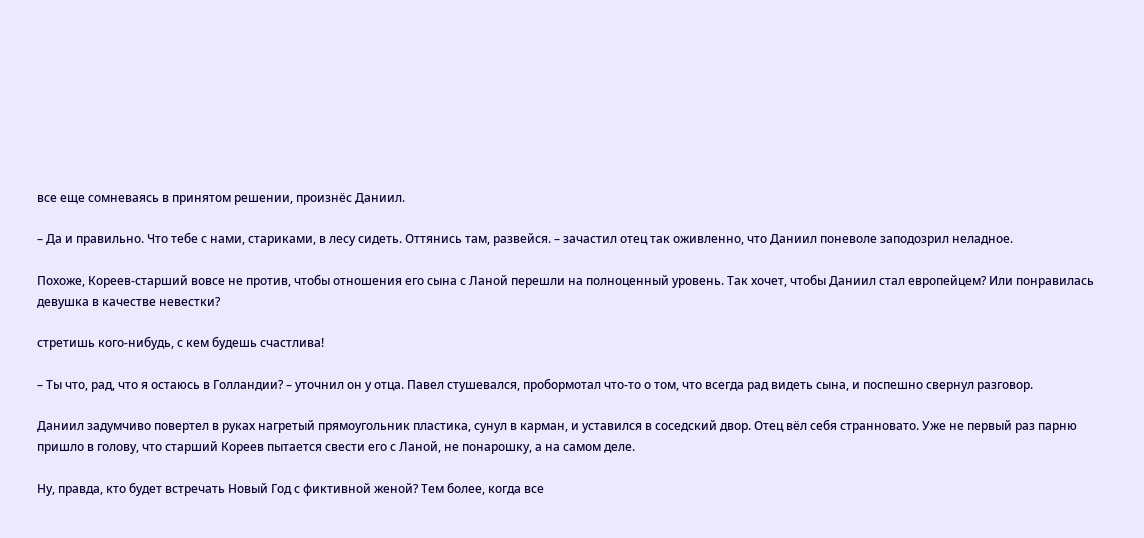все еще сомневаясь в принятом решении, произнёс Даниил.

– Да и правильно. Что тебе с нами, стариками, в лесу сидеть. Оттянись там, развейся. – зачастил отец так оживленно, что Даниил поневоле заподозрил неладное.

Похоже, Кореев-старший вовсе не против, чтобы отношения его сына с Ланой перешли на полноценный уровень. Так хочет, чтобы Даниил стал европейцем? Или понравилась девушка в качестве невестки?

стретишь кого-нибудь, с кем будешь счастлива!

– Ты что, рад, что я остаюсь в Голландии? – уточнил он у отца. Павел стушевался, пробормотал что-то о том, что всегда рад видеть сына, и поспешно свернул разговор.

Даниил задумчиво повертел в руках нагретый прямоугольник пластика, сунул в карман, и уставился в соседский двор. Отец вёл себя странновато. Уже не первый раз парню пришло в голову, что старший Кореев пытается свести его с Ланой, не понарошку, а на самом деле.

Ну, правда, кто будет встречать Новый Год с фиктивной женой? Тем более, когда все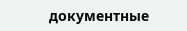документные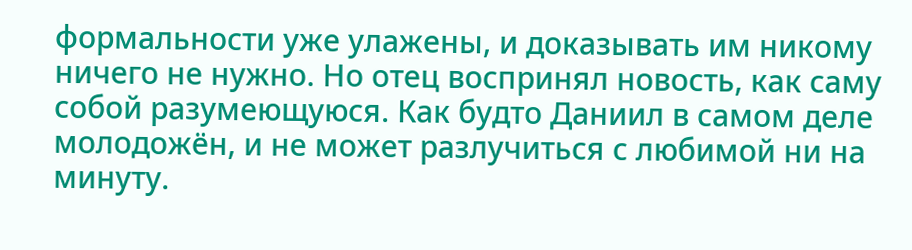формальности уже улажены, и доказывать им никому ничего не нужно. Но отец воспринял новость, как саму собой разумеющуюся. Как будто Даниил в самом деле молодожён, и не может разлучиться с любимой ни на минуту.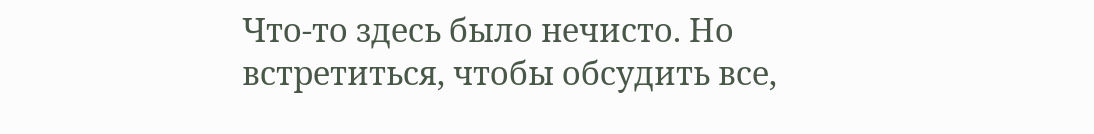Что-то здесь было нечисто. Но встретиться, чтобы обсудить все,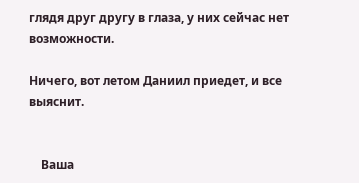глядя друг другу в глаза, у них сейчас нет возможности.

Ничего, вот летом Даниил приедет, и все выяснит.


    Ваша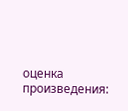оценка произведения: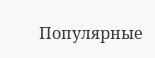Популярные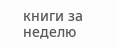книги за неделю